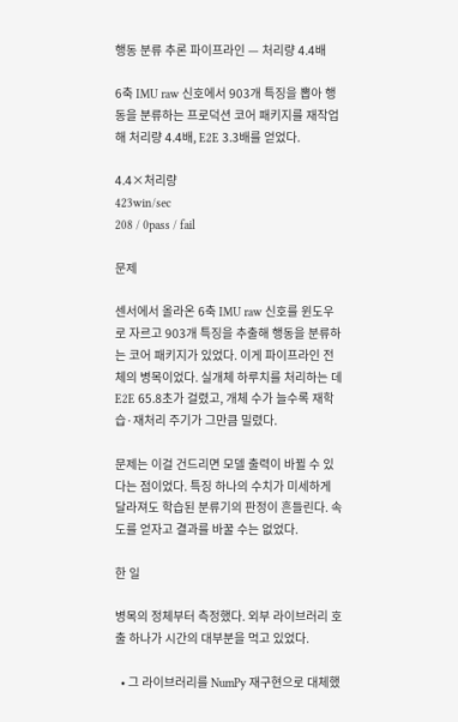행동 분류 추론 파이프라인 — 처리량 4.4배

6축 IMU raw 신호에서 903개 특징을 뽑아 행동을 분류하는 프로덕션 코어 패키지를 재작업해 처리량 4.4배, E2E 3.3배를 얻었다.

4.4×처리량
423win/sec
208 / 0pass / fail

문제

센서에서 올라온 6축 IMU raw 신호를 윈도우로 자르고 903개 특징을 추출해 행동을 분류하는 코어 패키지가 있었다. 이게 파이프라인 전체의 병목이었다. 실개체 하루치를 처리하는 데 E2E 65.8초가 걸렸고, 개체 수가 늘수록 재학습·재처리 주기가 그만큼 밀렸다.

문제는 이걸 건드리면 모델 출력이 바뀔 수 있다는 점이었다. 특징 하나의 수치가 미세하게 달라져도 학습된 분류기의 판정이 흔들린다. 속도를 얻자고 결과를 바꿀 수는 없었다.

한 일

병목의 정체부터 측정했다. 외부 라이브러리 호출 하나가 시간의 대부분을 먹고 있었다.

  • 그 라이브러리를 NumPy 재구현으로 대체했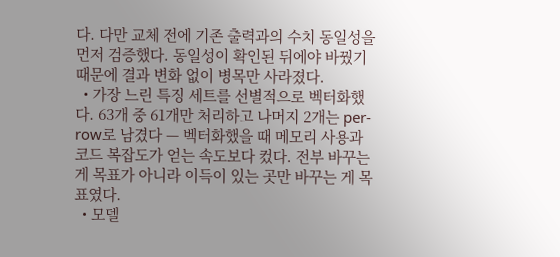다. 다만 교체 전에 기존 출력과의 수치 동일성을 먼저 검증했다. 동일성이 확인된 뒤에야 바꿨기 때문에 결과 변화 없이 병목만 사라졌다.
  • 가장 느린 특징 세트를 선별적으로 벡터화했다. 63개 중 61개만 처리하고 나머지 2개는 per-row로 남겼다 — 벡터화했을 때 메모리 사용과 코드 복잡도가 얻는 속도보다 컸다. 전부 바꾸는 게 목표가 아니라 이득이 있는 곳만 바꾸는 게 목표였다.
  • 모델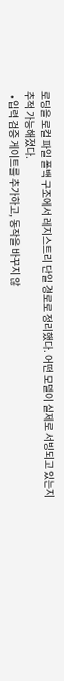로딩을 로컬 파일 폴백 구조에서 레지스트리 단일 경로로 정리했다. 어떤 모델이 실제로 서빙되고 있는지 추적 가능해졌다.
  • 입력 검증 게이트를 추가하고, 동작을 바꾸지 않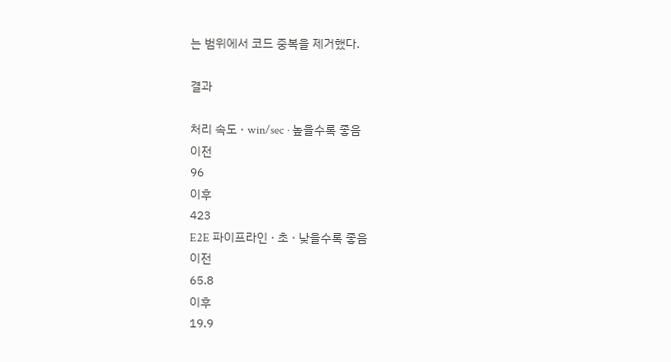는 범위에서 코드 중복을 제거했다.

결과

처리 속도 · win/sec · 높을수록 좋음
이전
96
이후
423
E2E 파이프라인 · 초 · 낮을수록 좋음
이전
65.8
이후
19.9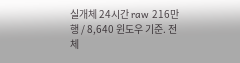실개체 24시간 raw 216만 행 / 8,640 윈도우 기준. 전체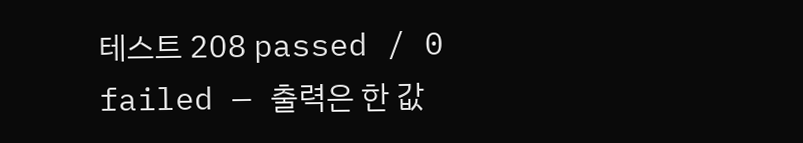테스트 208 passed / 0 failed — 출력은 한 값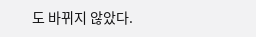도 바뀌지 않았다.